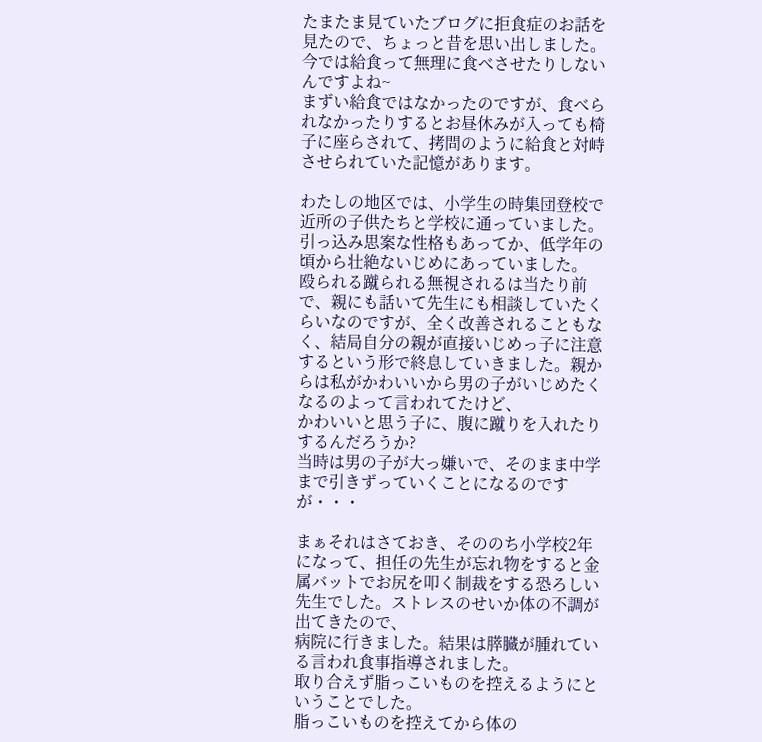たまたま見ていたブログに拒食症のお話を見たので、ちょっと昔を思い出しました。
今では給食って無理に食べさせたりしないんですよね~
まずい給食ではなかったのですが、食べられなかったりするとお昼休みが入っても椅子に座らされて、拷問のように給食と対峙させられていた記憶があります。

わたしの地区では、小学生の時集団登校で近所の子供たちと学校に通っていました。
引っ込み思案な性格もあってか、低学年の頃から壮絶ないじめにあっていました。
殴られる蹴られる無視されるは当たり前で、親にも話いて先生にも相談していたくらいなのですが、全く改善されることもなく、結局自分の親が直接いじめっ子に注意するという形で終息していきました。親からは私がかわいいから男の子がいじめたくなるのよって言われてたけど、
かわいいと思う子に、腹に蹴りを入れたりするんだろうか?
当時は男の子が大っ嫌いで、そのまま中学まで引きずっていくことになるのですが・・・

まぁそれはさておき、そののち小学校2年になって、担任の先生が忘れ物をすると金属バットでお尻を叩く制裁をする恐ろしい先生でした。ストレスのせいか体の不調が出てきたので、
病院に行きました。結果は膵臓が腫れている言われ食事指導されました。
取り合えず脂っこいものを控えるようにということでした。
脂っこいものを控えてから体の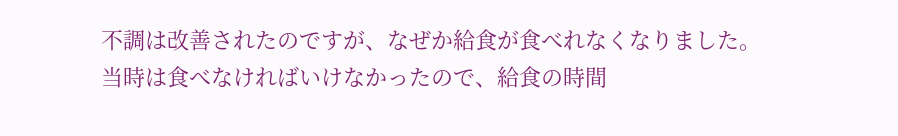不調は改善されたのですが、なぜか給食が食べれなくなりました。
当時は食べなければいけなかったので、給食の時間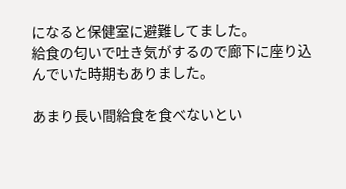になると保健室に避難してました。
給食の匂いで吐き気がするので廊下に座り込んでいた時期もありました。

あまり長い間給食を食べないとい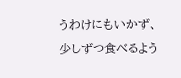うわけにもいかず、少しずつ食べるよう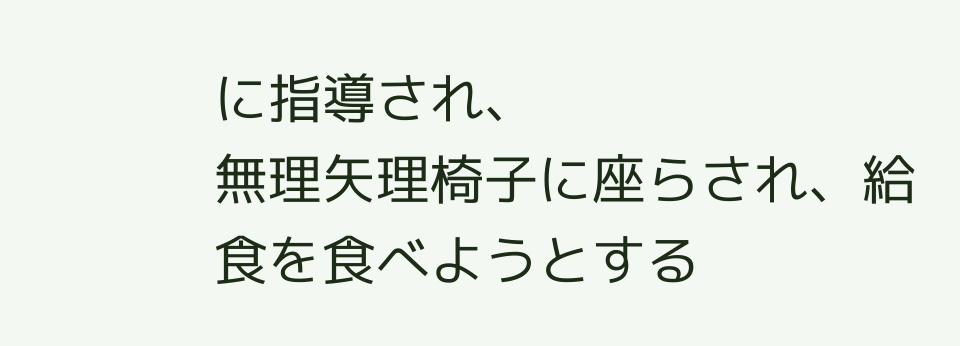に指導され、
無理矢理椅子に座らされ、給食を食べようとする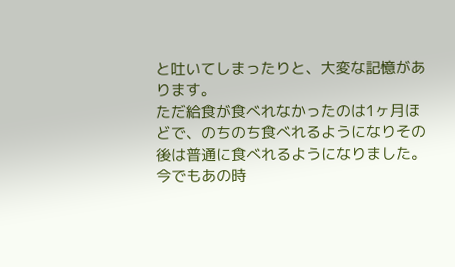と吐いてしまったりと、大変な記憶があります。
ただ給食が食べれなかったのは1ヶ月ほどで、のちのち食べれるようになりその後は普通に食べれるようになりました。今でもあの時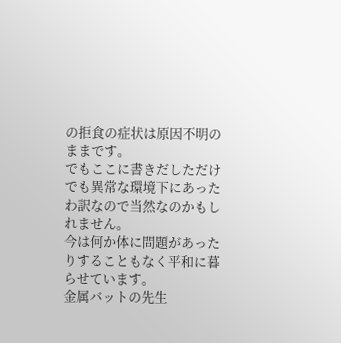の拒食の症状は原因不明のままです。
でもここに書きだしただけでも異常な環境下にあったわ訳なので当然なのかもしれません。
今は何か体に問題があったりすることもなく平和に暮らせています。
金属バットの先生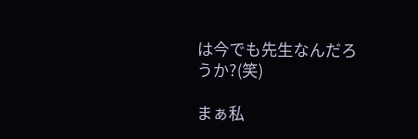は今でも先生なんだろうか?(笑)

まぁ私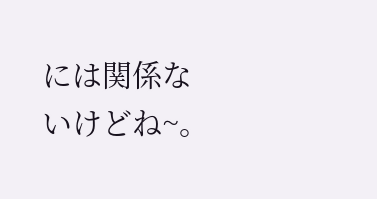には関係ないけどね~。